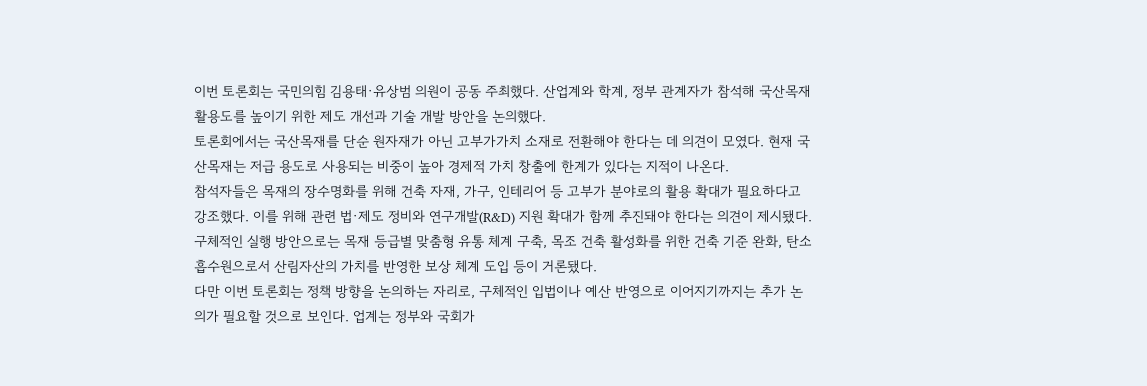이번 토론회는 국민의힘 김용태·유상범 의원이 공동 주최했다. 산업계와 학계, 정부 관계자가 참석해 국산목재 활용도를 높이기 위한 제도 개선과 기술 개발 방안을 논의했다.
토론회에서는 국산목재를 단순 원자재가 아닌 고부가가치 소재로 전환해야 한다는 데 의견이 모였다. 현재 국산목재는 저급 용도로 사용되는 비중이 높아 경제적 가치 창출에 한계가 있다는 지적이 나온다.
참석자들은 목재의 장수명화를 위해 건축 자재, 가구, 인테리어 등 고부가 분야로의 활용 확대가 필요하다고 강조했다. 이를 위해 관련 법·제도 정비와 연구개발(R&D) 지원 확대가 함께 추진돼야 한다는 의견이 제시됐다.
구체적인 실행 방안으로는 목재 등급별 맞춤형 유통 체계 구축, 목조 건축 활성화를 위한 건축 기준 완화, 탄소 흡수원으로서 산림자산의 가치를 반영한 보상 체계 도입 등이 거론됐다.
다만 이번 토론회는 정책 방향을 논의하는 자리로, 구체적인 입법이나 예산 반영으로 이어지기까지는 추가 논의가 필요할 것으로 보인다. 업계는 정부와 국회가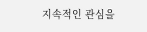지속적인 관심을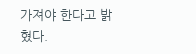가져야 한다고 밝혔다.